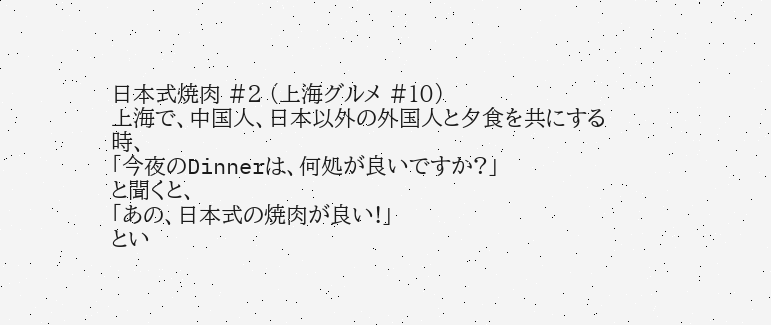日本式焼肉 #2 (上海グルメ #10)
上海で、中国人、日本以外の外国人と夕食を共にする時、
「今夜のDinnerは、何処が良いですか?」
と聞くと、
「あの、日本式の焼肉が良い!」
とい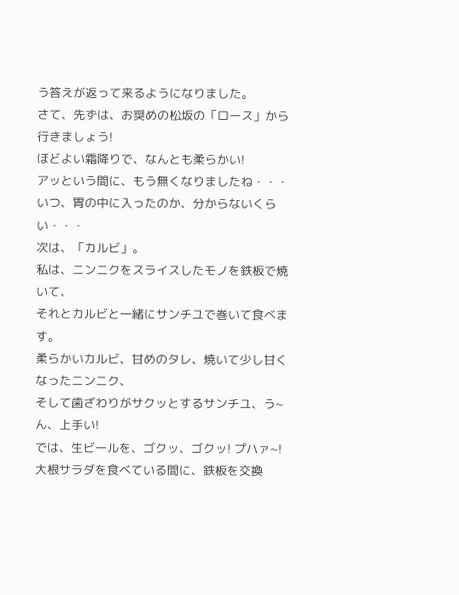う答えが返って来るようになりました。
さて、先ずは、お奨めの松坂の「ロース」から行きましょう!
ほどよい霜降りで、なんとも柔らかい!
アッという間に、もう無くなりましたね・・・
いつ、胃の中に入ったのか、分からないくらい・・・
次は、「カルビ」。
私は、ニンニクをスライスしたモノを鉄板で焼いて、
それとカルビと一緒にサンチユで巻いて食べます。
柔らかいカルビ、甘めのタレ、焼いて少し甘くなったニンニク、
そして歯ざわりがサクッとするサンチユ、う~ん、上手い!
では、生ビールを、ゴクッ、ゴクッ! プハァ~!
大根サラダを食べている間に、鉄板を交換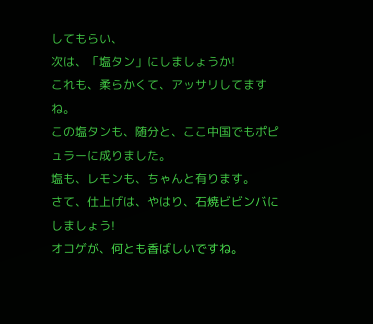してもらい、
次は、「塩タン」にしましょうか!
これも、柔らかくて、アッサリしてますね。
この塩タンも、随分と、ここ中国でもポピュラーに成りました。
塩も、レモンも、ちゃんと有ります。
さて、仕上げは、やはり、石焼ビビンバにしましょう!
オコゲが、何とも香ばしいですね。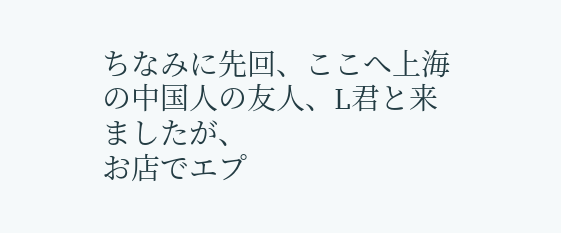ちなみに先回、ここへ上海の中国人の友人、L君と来ましたが、
お店でエプ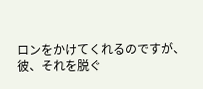ロンをかけてくれるのですが、
彼、それを脱ぐ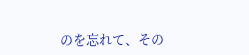のを忘れて、その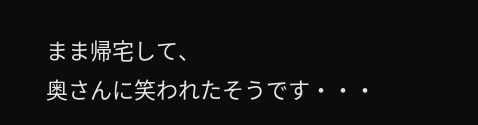まま帰宅して、
奥さんに笑われたそうです・・・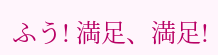ふう! 満足、満足!